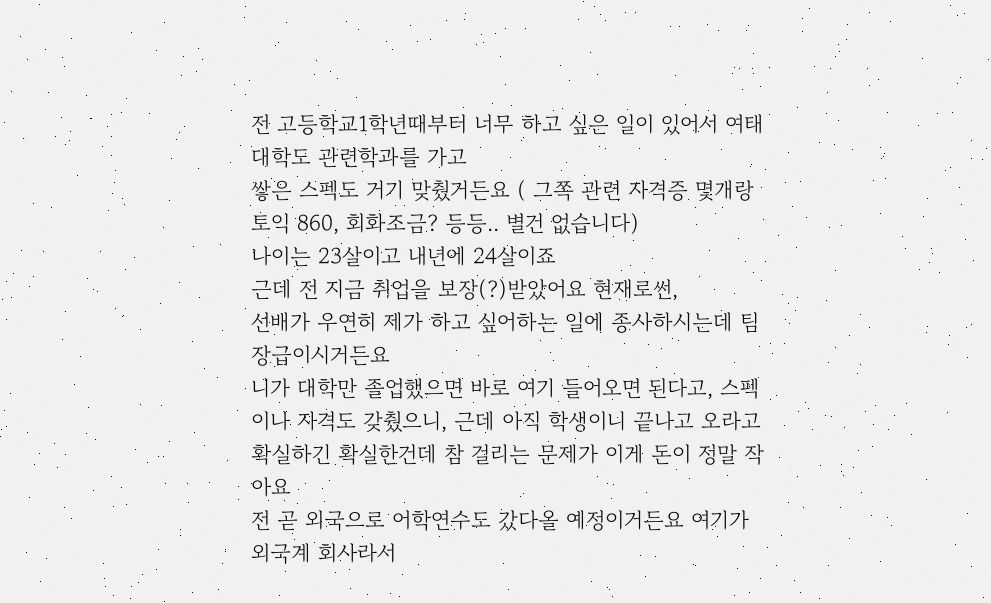전 고등학교1학년때부터 너무 하고 싶은 일이 있어서 여태 대학도 관련학과를 가고
쌓은 스펙도 거기 맞췄거든요 ( 그쪽 관련 자격증 몇개랑 토익 860, 회화조금? 등등.. 별건 없습니다)
나이는 23살이고 내년에 24살이죠
근데 전 지금 취업을 보장(?)받았어요 현재로썬,
선배가 우연히 제가 하고 싶어하는 일에 종사하시는데 팀장급이시거든요
니가 대학만 졸업했으면 바로 여기 들어오면 된다고, 스펙이나 자격도 갖췄으니, 근데 아직 학생이니 끝나고 오라고
확실하긴 확실한건데 참 걸리는 문제가 이게 돈이 정말 작아요
전 곧 외국으로 어학연수도 갔다올 예정이거든요 여기가 외국계 회사라서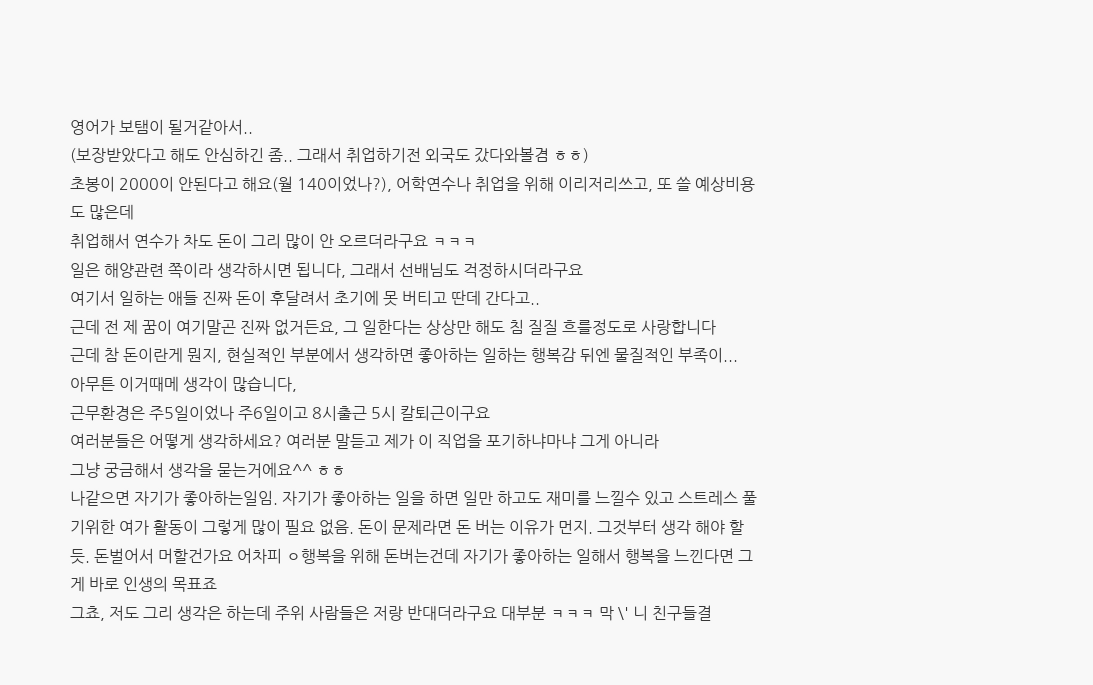영어가 보탬이 될거같아서..
(보장받았다고 해도 안심하긴 좀.. 그래서 취업하기전 외국도 갔다와볼겸 ㅎㅎ)
초봉이 2000이 안된다고 해요(월 140이었나?), 어학연수나 취업을 위해 이리저리쓰고, 또 쓸 예상비용도 많은데
취업해서 연수가 차도 돈이 그리 많이 안 오르더라구요 ㅋㅋㅋ
일은 해양관련 쪽이라 생각하시면 됩니다, 그래서 선배님도 걱정하시더라구요
여기서 일하는 애들 진짜 돈이 후달려서 초기에 못 버티고 딴데 간다고..
근데 전 제 꿈이 여기말곤 진짜 없거든요, 그 일한다는 상상만 해도 침 질질 흐를정도로 사랑합니다
근데 참 돈이란게 뭔지, 현실적인 부분에서 생각하면 좋아하는 일하는 행복감 뒤엔 물질적인 부족이...
아무튼 이거때메 생각이 많습니다,
근무환경은 주5일이었나 주6일이고 8시출근 5시 칼퇴근이구요
여러분들은 어떻게 생각하세요? 여러분 말듣고 제가 이 직업을 포기하냐마냐 그게 아니라
그냥 궁금해서 생각을 묻는거에요^^ ㅎㅎ
나같으면 자기가 좋아하는일임. 자기가 좋아하는 일을 하면 일만 하고도 재미를 느낄수 있고 스트레스 풀기위한 여가 활동이 그렇게 많이 필요 없음. 돈이 문제라면 돈 버는 이유가 먼지. 그것부터 생각 해야 할듯. 돈벌어서 머할건가요 어차피 ㅇ행복을 위해 돈버는건데 자기가 좋아하는 일해서 행복을 느낀다면 그게 바로 인생의 목표죠
그쵸, 저도 그리 생각은 하는데 주위 사람들은 저랑 반대더라구요 대부분 ㅋㅋㅋ 막 \' 니 친구들결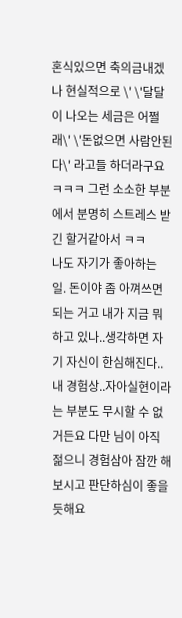혼식있으면 축의금내겠나 현실적으로 \' \'달달이 나오는 세금은 어쩔래\' \'돈없으면 사람안된다\' 라고들 하더라구요 ㅋㅋㅋ 그런 소소한 부분에서 분명히 스트레스 받긴 할거같아서 ㅋㅋ
나도 자기가 좋아하는 일. 돈이야 좀 아껴쓰면 되는 거고 내가 지금 뭐하고 있나..생각하면 자기 자신이 한심해진다..내 경험상..자아실현이라는 부분도 무시할 수 없거든요 다만 님이 아직 젊으니 경험삼아 잠깐 해 보시고 판단하심이 좋을듯해요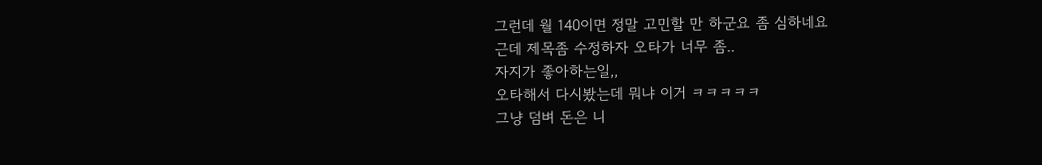그런데 월 140이면 정말 고민할 만 하군요 좀 심하네요
근데 제목좀 수정하자 오타가 너무 좀..
자지가 좋아하는일,,
오타해서 다시봤는데 뭐냐 이거 ㅋㅋㅋㅋㅋ
그냥 덤벼 돈은 니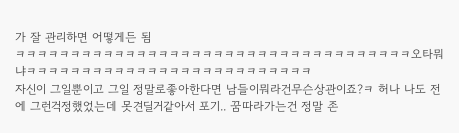가 잘 관리하면 어떻게든 됨
ㅋㅋㅋㅋㅋㅋㅋㅋㅋㅋㅋㅋㅋㅋㅋㅋㅋㅋㅋㅋㅋㅋㅋㅋㅋㅋㅋㅋㅋㅋㅋㅋㅋㅋㅋㅋ오타뭐냐ㅋㅋㅋㅋㅋㅋㅋㅋㅋㅋㅋㅋㅋㅋㅋㅋㅋㅋㅋㅋㅋㅋㅋㅋㅋㅋ
자신이 그일뿐이고 그일 정말로좋아한다면 남들이뭐라건무슨상관이죠?ㅋ 허나 나도 전에 그런걱정했었는데 못견딜거같아서 포기.. 꿈따라가는건 정말 존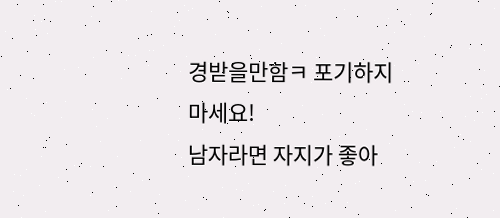경받을만함ㅋ 포기하지마세요!
남자라면 자지가 좋아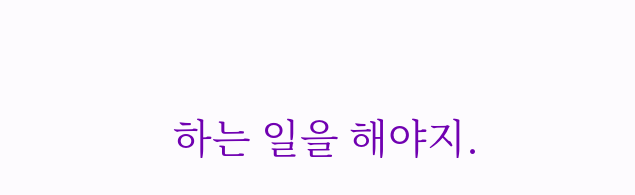하는 일을 해야지.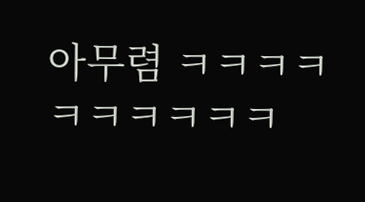아무렴 ㅋㅋㅋㅋㅋㅋㅋㅋㅋㅋ